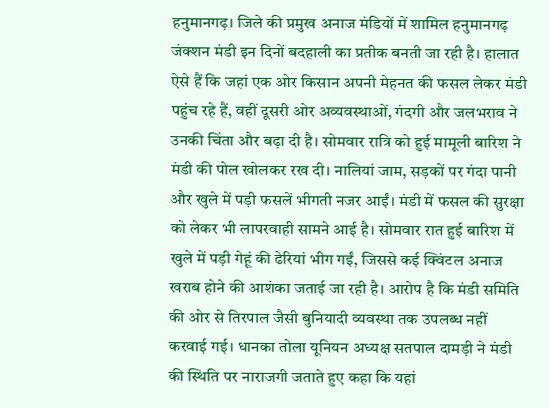हनुमानगढ़। जिले की प्रमुख अनाज मंडियों में शामिल हनुमानगढ़ जंक्शन मंडी इन दिनों बदहाली का प्रतीक बनती जा रही है। हालात ऐसे हैं कि जहां एक ओर किसान अपनी मेहनत की फसल लेकर मंडी पहुंच रहे हैं, वहीं दूसरी ओर अव्यवस्थाओं, गंदगी और जलभराव ने उनकी चिंता और बढ़ा दी है। सोमवार रात्रि को हुई मामूली बारिश ने मंडी की पोल खोलकर रख दी। नालियां जाम, सड़कों पर गंदा पानी और खुले में पड़ी फसलें भीगती नजर आईं। मंडी में फसल की सुरक्षा को लेकर भी लापरवाही सामने आई है। सोमवार रात हुई बारिश में खुले में पड़ी गेहूं की ढेरियां भीग गईं, जिससे कई क्विंटल अनाज खराब होने की आशंका जताई जा रही है। आरोप है कि मंडी समिति की ओर से तिरपाल जैसी बुनियादी व्यवस्था तक उपलब्ध नहीं करवाई गई। धानका तोला यूनियन अध्यक्ष सतपाल दामड़ी ने मंडी की स्थिति पर नाराजगी जताते हुए कहा कि यहां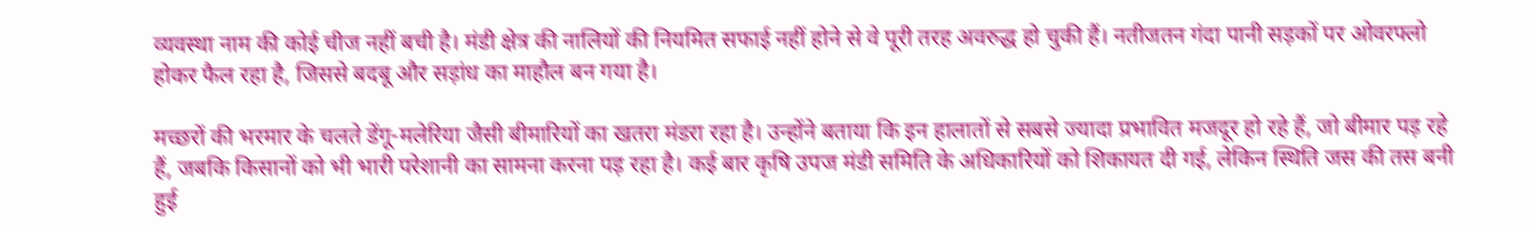व्यवस्था नाम की कोई चीज नहीं बची है। मंडी क्षेत्र की नालियों की नियमित सफाई नहीं होने से वे पूरी तरह अवरुद्ध हो चुकी हैं। नतीजतन गंदा पानी सड़कों पर ओवरफ्लो होकर फैल रहा है, जिससे बदबू और सड़ांध का माहौल बन गया है।

मच्छरों की भरमार के चलते डेंगू-मलेरिया जैसी बीमारियों का खतरा मंडरा रहा है। उन्होंने बताया कि इन हालातों से सबसे ज्यादा प्रभावित मजदूर हो रहे हैं, जो बीमार पड़ रहे हैं, जबकि किसानों को भी भारी परेशानी का सामना करना पड़ रहा है। कई बार कृषि उपज मंडी समिति के अधिकारियों को शिकायत दी गई, लेकिन स्थिति जस की तस बनी हुई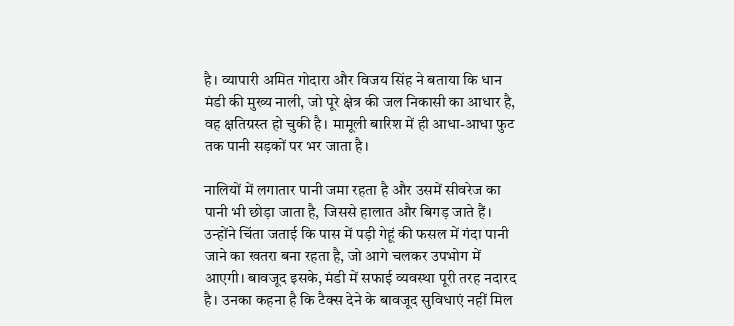है। व्यापारी अमित गोदारा और विजय सिंह ने बताया कि धान मंडी की मुख्य नाली, जो पूरे क्षेत्र की जल निकासी का आधार है, वह क्षतिग्रस्त हो चुकी है। मामूली बारिश में ही आधा-आधा फुट तक पानी सड़कों पर भर जाता है।

नालियों में लगातार पानी जमा रहता है और उसमें सीवरेज का पानी भी छोड़ा जाता है, जिससे हालात और बिगड़ जाते हैं। उन्होंने चिंता जताई कि पास में पड़ी गेहूं की फसल में गंदा पानी जाने का खतरा बना रहता है, जो आगे चलकर उपभोग में आएगी। बावजूद इसके, मंडी में सफाई व्यवस्था पूरी तरह नदारद है। उनका कहना है कि टैक्स देने के बावजूद सुविधाएं नहीं मिल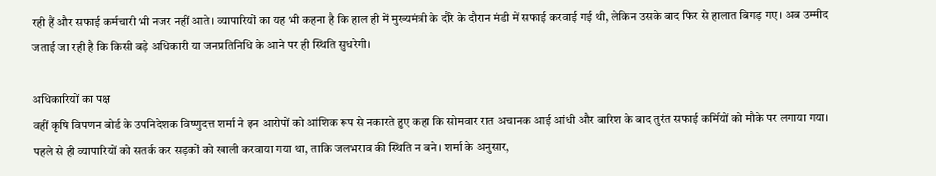रही हैं और सफाई कर्मचारी भी नजर नहीं आते। व्यापारियों का यह भी कहना है कि हाल ही में मुख्यमंत्री के दौरे के दौरान मंडी में सफाई करवाई गई थी, लेकिन उसके बाद फिर से हालात बिगड़ गए। अब उम्मीद जताई जा रही है कि किसी बड़े अधिकारी या जनप्रतिनिधि के आने पर ही स्थिति सुधरेगी।

अधिकारियों का पक्ष
वहीं कृषि विपणन बोर्ड के उपनिदेशक विष्णुदत्त शर्मा ने इन आरोपों को आंशिक रूप से नकारते हुए कहा कि सोमवार रात अचानक आई आंधी और बारिश के बाद तुरंत सफाई कर्मियों को मौके पर लगाया गया। पहले से ही व्यापारियों को सतर्क कर सड़कों को खाली करवाया गया था, ताकि जलभराव की स्थिति न बने। शर्मा के अनुसार,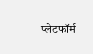प्लेटफॉर्म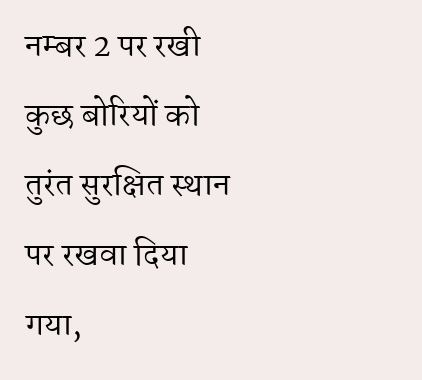नम्बर 2 पर रखी कुछ बोरियों को तुरंत सुरक्षित स्थान पर रखवा दिया गया,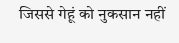जिससे गेहूं को नुकसान नहीं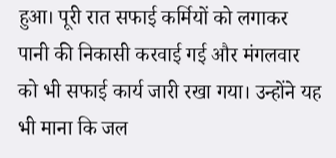हुआ। पूरी रात सफाई कर्मियों को लगाकर पानी की निकासी करवाई गई और मंगलवार को भी सफाई कार्य जारी रखा गया। उन्होंने यह भी माना कि जल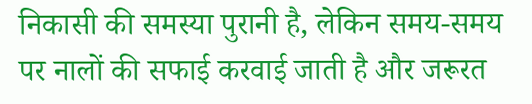निकासी की समस्या पुरानी है, लेकिन समय-समय पर नालों की सफाई करवाई जाती है और जरूरत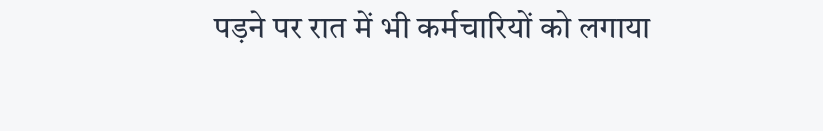पड़ने पर रात में भी कर्मचारियों को लगाया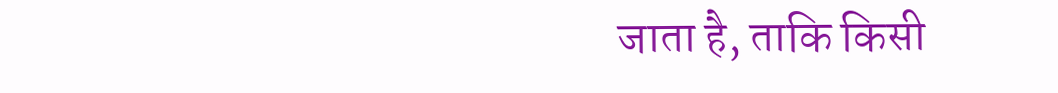जाता है, ताकि किसी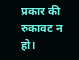प्रकार की रुकावट न हो।